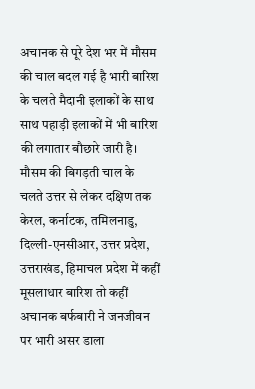अचानक से पूरे देश भर में मौसम की चाल बदल गई है भारी बारिश के चलते मैदानी इलाकों के साथ साथ पहाड़ी इलाकों में भी बारिश की लगातार बौछारे जारी है। मौसम की बिगड़ती चाल के चलते उत्तर से लेकर दक्षिण तक केरल, कर्नाटक, तमिलनाडु, दिल्ली-एनसीआर, उत्तर प्रदेश, उत्तराखंड, हिमाचल प्रदेश में कहीं मूसलाधार बारिश तो कहीं अचानक बर्फबारी ने जनजीवन पर भारी असर डाला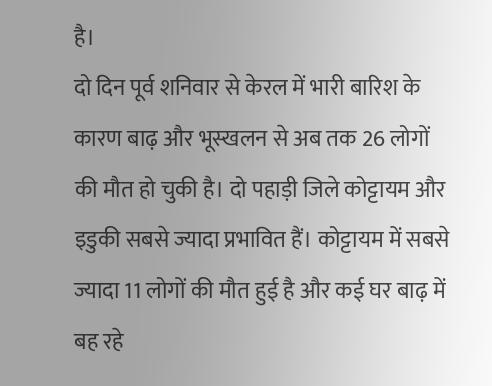है।
दो दिन पूर्व शनिवार से केरल में भारी बारिश के कारण बाढ़ और भूस्खलन से अब तक 26 लोगों की मौत हो चुकी है। दो पहाड़ी जिले कोट्टायम और इडुकी सबसे ज्यादा प्रभावित हैं। कोट्टायम में सबसे ज्यादा 11 लोगों की मौत हुई है और कई घर बाढ़ में बह रहे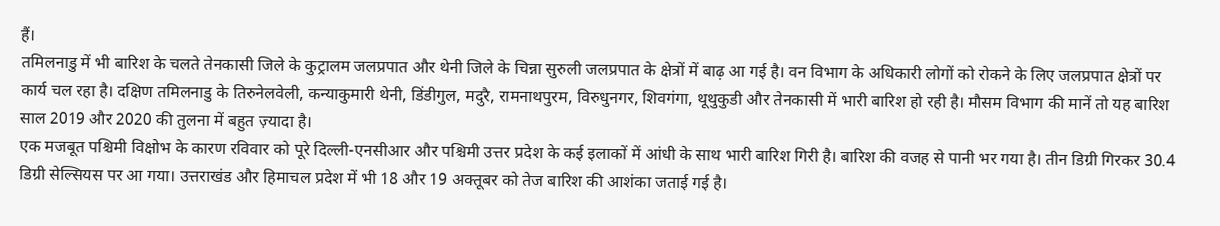हैं।
तमिलनाडु में भी बारिश के चलते तेनकासी जिले के कुट्रालम जलप्रपात और थेनी जिले के चिन्ना सुरुली जलप्रपात के क्षेत्रों में बाढ़ आ गई है। वन विभाग के अधिकारी लोगों को रोकने के लिए जलप्रपात क्षेत्रों पर कार्य चल रहा है। दक्षिण तमिलनाडु के तिरुनेलवेली, कन्याकुमारी थेनी, डिंडीगुल, मदुरै, रामनाथपुरम, विरुधुनगर, शिवगंगा, थूथुकुडी और तेनकासी में भारी बारिश हो रही है। मौसम विभाग की मानें तो यह बारिश साल 2019 और 2020 की तुलना में बहुत ज़्यादा है।
एक मजबूत पश्चिमी विक्षोभ के कारण रविवार को पूरे दिल्ली-एनसीआर और पश्चिमी उत्तर प्रदेश के कई इलाकों में आंधी के साथ भारी बारिश गिरी है। बारिश की वजह से पानी भर गया है। तीन डिग्री गिरकर 30.4 डिग्री सेल्सियस पर आ गया। उत्तराखंड और हिमाचल प्रदेश में भी 18 और 19 अक्तूबर को तेज बारिश की आशंका जताई गई है।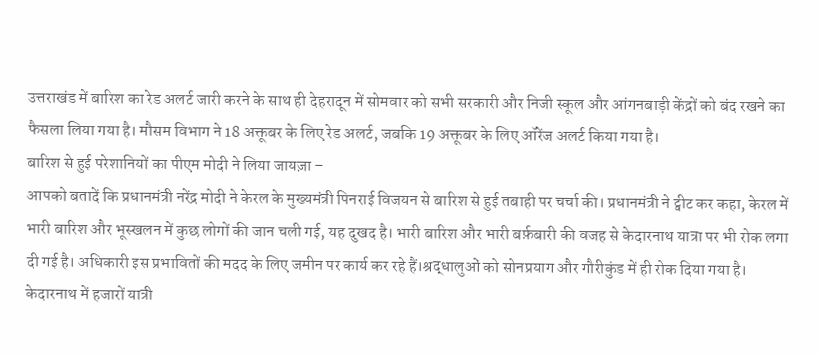उत्तराखंड में बारिश का रेड अलर्ट जारी करने के साथ ही देहरादून में सोमवार को सभी सरकारी और निजी स्कूल और आंगनबाड़ी केंद्रों को बंद रखने का फैसला लिया गया है। मौसम विभाग ने 18 अक्तूबर के लिए रेड अलर्ट, जबकि 19 अक्तूबर के लिए ऑरेंज अलर्ट किया गया है।
बारिश से हुई परेशानियों का पीएम मोदी ने लिया जायज़ा –
आपको बतादें कि प्रधानमंत्री नरेंद्र मोदी ने केरल के मुख्यमंत्री पिनराई विजयन से बारिश से हुई तबाही पर चर्चा की। प्रधानमंत्री ने ट्वीट कर कहा, केरल में भारी बारिश और भूस्खलन में कुछ लोगों की जान चली गई, यह दुखद है। भारी बारिश और भारी बर्फ़बारी की वजह से केदारनाथ यात्रा पर भी रोक लगा दी गई है। अधिकारी इस प्रभावितों की मदद के लिए जमीन पर कार्य कर रहे हैं।श्रद्धालुओं को सोनप्रयाग और गौरीकुंड में ही रोक दिया गया है। केदारनाथ में हजारों यात्री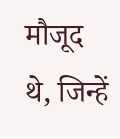मौजूद थे, जिन्हें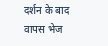दर्शन के बाद वापस भेज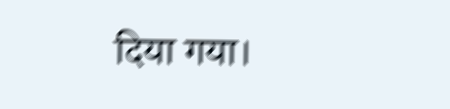दिया गया।